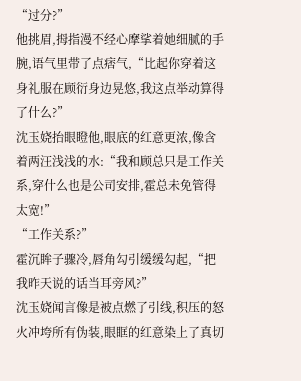“过分?”
他挑眉,拇指漫不经心摩挲着她细腻的手腕,语气里带了点痞气,“比起你穿着这身礼服在顾衍身边晃悠,我这点举动算得了什么?”
沈玉娆抬眼瞪他,眼底的红意更浓,像含着两汪浅浅的水:“我和顾总只是工作关系,穿什么也是公司安排,霍总未免管得太宽!”
“工作关系?”
霍沉眸子骤冷,唇角勾引缓缓勾起,“把我昨天说的话当耳旁风?”
沈玉娆闻言像是被点燃了引线,积压的怒火冲垮所有伪装,眼眶的红意染上了真切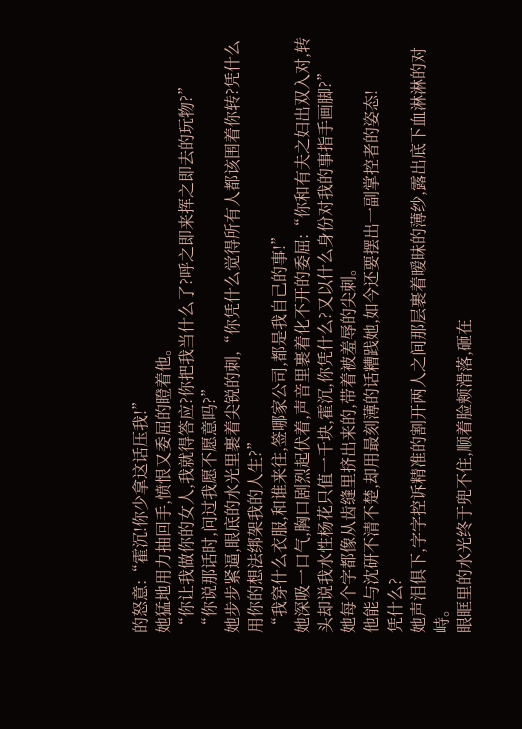的怒意:“霍沉!你少拿这话压我!”
她猛地用力抽回手,愤恨又委屈的瞪着他。
“你让我做你的女人,我就得答应?你把我当什么了?呼之即来挥之即去的玩物?”
“你说那话时,问过我愿不愿意吗?”
她步步紧逼,眼底的水光里裹着尖锐的刺,“你凭什么觉得所有人都该围着你转?凭什么用你的想法绑架我的人生?”
“我穿什么衣服,和谁来往,签哪家公司,都是我自己的事!”
她深吸一口气,胸口剧烈起伏着,声音里裹着化不开的委屈:“你和有夫之妇出双入对,转头却说我水性杨花只值一千块,霍沉,你凭什么?又以什么身份对我的事指手画脚?”
她每个字都像从齿缝里挤出来的,带着被羞辱的尖刺。
他能与沈研不清不楚,却用最刻薄的话糟践她,如今还要摆出一副掌控者的姿态!
凭什么?
她声泪俱下,字字控诉精准的割开两人之间那层裹着暧昧的薄纱,露出底下血淋淋的对峙。
眼眶里的水光终于兜不住,顺着脸颊滑落,砸在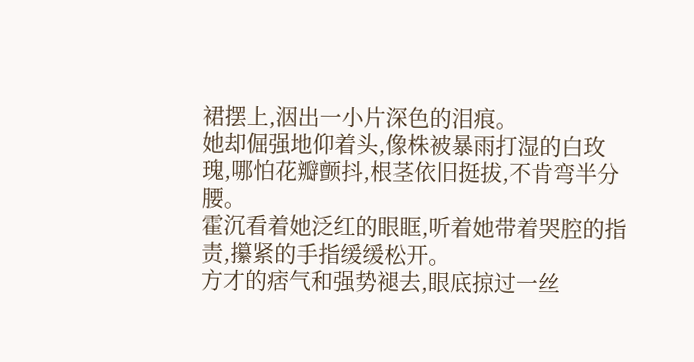裙摆上,洇出一小片深色的泪痕。
她却倔强地仰着头,像株被暴雨打湿的白玫瑰,哪怕花瓣颤抖,根茎依旧挺拔,不肯弯半分腰。
霍沉看着她泛红的眼眶,听着她带着哭腔的指责,攥紧的手指缓缓松开。
方才的痞气和强势褪去,眼底掠过一丝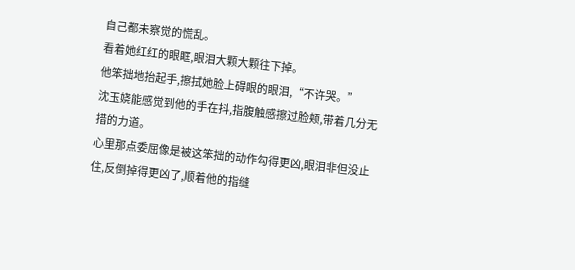自己都未察觉的慌乱。
看着她红红的眼眶,眼泪大颗大颗往下掉。
他笨拙地抬起手,擦拭她脸上碍眼的眼泪,“不许哭。”
沈玉娆能感觉到他的手在抖,指腹触感擦过脸颊,带着几分无措的力道。
心里那点委屈像是被这笨拙的动作勾得更凶,眼泪非但没止住,反倒掉得更凶了,顺着他的指缝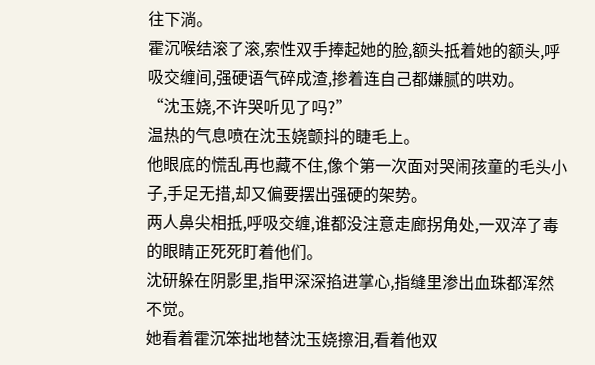往下淌。
霍沉喉结滚了滚,索性双手捧起她的脸,额头抵着她的额头,呼吸交缠间,强硬语气碎成渣,掺着连自己都嫌腻的哄劝。
“沈玉娆,不许哭听见了吗?”
温热的气息喷在沈玉娆颤抖的睫毛上。
他眼底的慌乱再也藏不住,像个第一次面对哭闹孩童的毛头小子,手足无措,却又偏要摆出强硬的架势。
两人鼻尖相抵,呼吸交缠,谁都没注意走廊拐角处,一双淬了毒的眼睛正死死盯着他们。
沈研躲在阴影里,指甲深深掐进掌心,指缝里渗出血珠都浑然不觉。
她看着霍沉笨拙地替沈玉娆擦泪,看着他双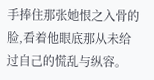手捧住那张她恨之入骨的脸,看着他眼底那从未给过自己的慌乱与纵容。